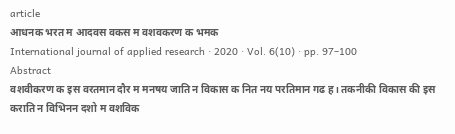article
आधनक भरत म आदवस वकस म वशवकरण क भमक
International journal of applied research · 2020 · Vol. 6(10) · pp. 97–100
Abstract
वशवीकरण क इस वरतमान दौर म मनषय जाति न विकास क नित नय परतिमान गढ ह। तकनीकी विकास की इस कराति न विभिनन दशो म वशविक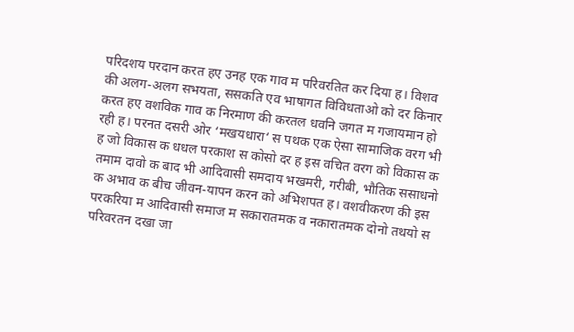परिदशय परदान करत हए उनह एक गाव म परिवरतित कर दिया ह। विशव की अलग-अलग सभयता, ससकति एव भाषागत विविधताओ को दर किनार करत हए वशविक गाव क निरमाण की करतल धवनि जगत म गजायमान हो रही ह। परनत दसरी ओर ‘मखयधारा‘ स पथक एक ऐसा सामाजिक वरग भी ह जो विकास क धधल परकाश स कोसो दर ह इस वचित वरग को विकास क तमाम दावो क बाद भी आदिवासी समदाय भखमरी, गरीबी, भौतिक ससाधनो क अभाव क बीच जीवन-यापन करन को अभिशपत ह। वशवीकरण की इस परकरिया म आदिवासी समाज म सकारातमक व नकारातमक दोनो तथयो स परिवरतन दखा जा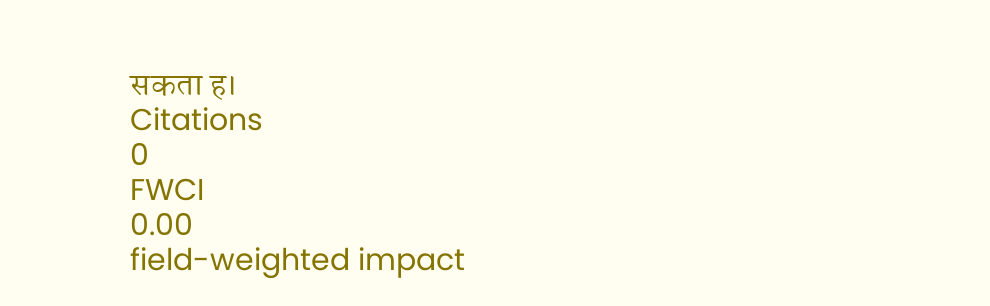सकता ह।
Citations
0
FWCI
0.00
field-weighted impact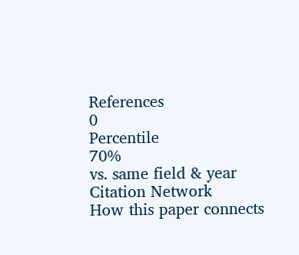References
0
Percentile
70%
vs. same field & year
Citation Network
How this paper connects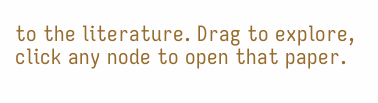to the literature. Drag to explore, click any node to open that paper.